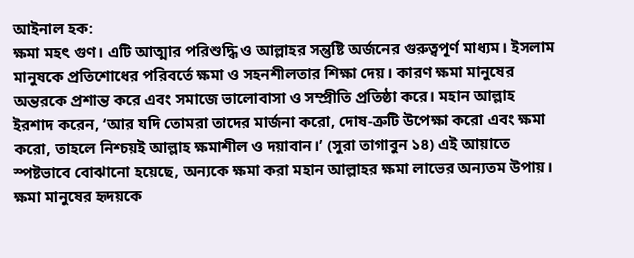আইনাল হক:
ক্ষমা মহৎ গুণ। এটি আত্মার পরিশুদ্ধি ও আল্লাহর সন্তুষ্টি অর্জনের গুরুত্বপূর্ণ মাধ্যম। ইসলাম মানুষকে প্রতিশোধের পরিবর্তে ক্ষমা ও সহনশীলতার শিক্ষা দেয়। কারণ ক্ষমা মানুষের অন্তরকে প্রশান্ত করে এবং সমাজে ভালোবাসা ও সম্প্রীতি প্রতিষ্ঠা করে। মহান আল্লাহ ইরশাদ করেন, ‘আর যদি তোমরা তাদের মার্জনা করো, দোষ-ত্রুটি উপেক্ষা করো এবং ক্ষমা করো, তাহলে নিশ্চয়ই আল্লাহ ক্ষমাশীল ও দয়াবান।’ (সুরা তাগাবুন ১৪) এই আয়াতে স্পষ্টভাবে বোঝানো হয়েছে, অন্যকে ক্ষমা করা মহান আল্লাহর ক্ষমা লাভের অন্যতম উপায়।
ক্ষমা মানুষের হৃদয়কে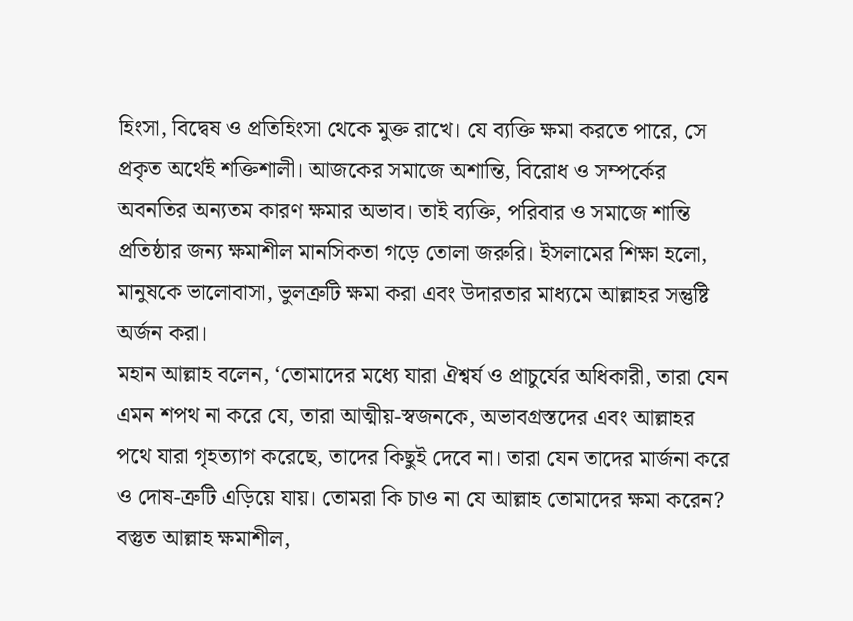হিংসা, বিদ্বেষ ও প্রতিহিংসা থেকে মুক্ত রাখে। যে ব্যক্তি ক্ষমা করতে পারে, সে প্রকৃত অর্থেই শক্তিশালী। আজকের সমাজে অশান্তি, বিরোধ ও সম্পর্কের অবনতির অন্যতম কারণ ক্ষমার অভাব। তাই ব্যক্তি, পরিবার ও সমাজে শান্তি প্রতিষ্ঠার জন্য ক্ষমাশীল মানসিকতা গড়ে তোলা জরুরি। ইসলামের শিক্ষা হলো, মানুষকে ভালোবাসা, ভুলত্রুটি ক্ষমা করা এবং উদারতার মাধ্যমে আল্লাহর সন্তুষ্টি অর্জন করা।
মহান আল্লাহ বলেন, ‘তোমাদের মধ্যে যারা ঐশ্বর্য ও প্রাচুর্যের অধিকারী, তারা যেন এমন শপথ না করে যে, তারা আত্মীয়-স্বজনকে, অভাবগ্রস্তদের এবং আল্লাহর পথে যারা গৃহত্যাগ করেছে, তাদের কিছুই দেবে না। তারা যেন তাদের মার্জনা করে ও দোষ-ত্রুটি এড়িয়ে যায়। তোমরা কি চাও না যে আল্লাহ তোমাদের ক্ষমা করেন? বস্তুত আল্লাহ ক্ষমাশীল,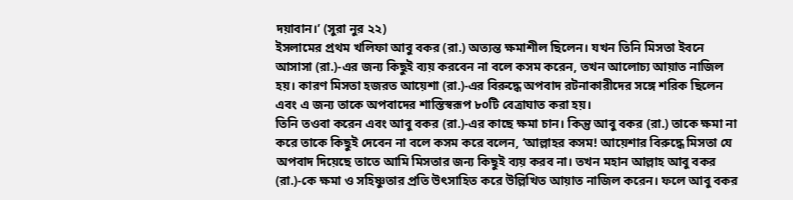দয়াবান।’ (সুরা নুর ২২)
ইসলামের প্রথম খলিফা আবু বকর (রা.) অত্যন্ত ক্ষমাশীল ছিলেন। যখন তিনি মিসতা ইবনে আসাসা (রা.)-এর জন্য কিছুই ব্যয় করবেন না বলে কসম করেন, তখন আলোচ্য আয়াত নাজিল হয়। কারণ মিসতা হজরত আয়েশা (রা.)-এর বিরুদ্ধে অপবাদ রটনাকারীদের সঙ্গে শরিক ছিলেন এবং এ জন্য তাকে অপবাদের শাস্তিস্বরূপ ৮০টি বেত্রাঘাত করা হয়।
তিনি তওবা করেন এবং আবু বকর (রা.)-এর কাছে ক্ষমা চান। কিন্তু আবু বকর (রা.) তাকে ক্ষমা না করে তাকে কিছুই দেবেন না বলে কসম করে বলেন, ‘আল্লাহর কসম! আয়েশার বিরুদ্ধে মিসতা যে অপবাদ দিয়েছে তাতে আমি মিসতার জন্য কিছুই ব্যয় করব না। তখন মহান আল্লাহ আবু বকর (রা.)-কে ক্ষমা ও সহিষ্ণুতার প্রতি উৎসাহিত করে উল্লিখিত আয়াত নাজিল করেন। ফলে আবু বকর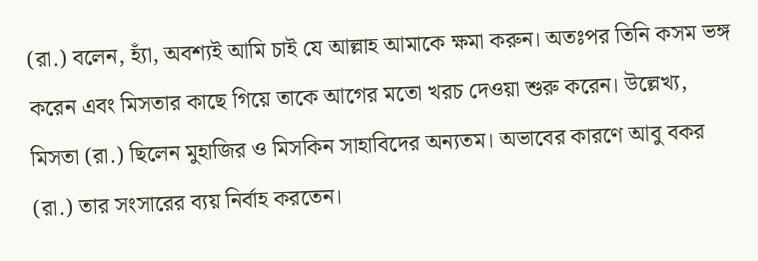(রা.) বলেন, হ্যাঁ, অবশ্যই আমি চাই যে আল্লাহ আমাকে ক্ষমা করুন। অতঃপর তিনি কসম ভঙ্গ করেন এবং মিসতার কাছে গিয়ে তাকে আগের মতো খরচ দেওয়া শুরু করেন। উল্লেখ্য, মিসতা (রা.) ছিলেন মুহাজির ও মিসকিন সাহাবিদের অন্যতম। অভাবের কারণে আবু বকর (রা.) তার সংসারের ব্যয় নির্বাহ করতেন।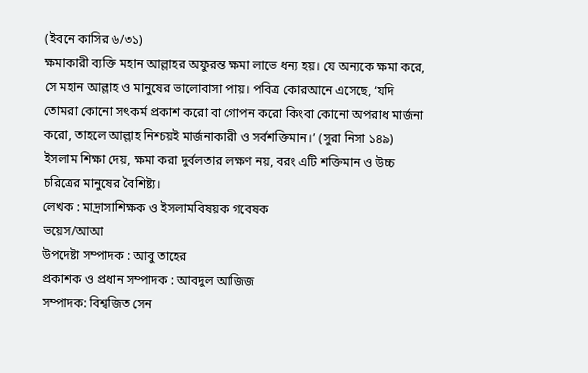(ইবনে কাসির ৬/৩১)
ক্ষমাকারী ব্যক্তি মহান আল্লাহর অফুরন্ত ক্ষমা লাভে ধন্য হয়। যে অন্যকে ক্ষমা করে, সে মহান আল্লাহ ও মানুষের ভালোবাসা পায়। পবিত্র কোরআনে এসেছে, ‘যদি তোমরা কোনো সৎকর্ম প্রকাশ করো বা গোপন করো কিংবা কোনো অপরাধ মার্জনা করো, তাহলে আল্লাহ নিশ্চয়ই মার্জনাকারী ও সর্বশক্তিমান।’ (সুরা নিসা ১৪৯) ইসলাম শিক্ষা দেয়, ক্ষমা করা দুর্বলতার লক্ষণ নয়, বরং এটি শক্তিমান ও উচ্চ চরিত্রের মানুষের বৈশিষ্ট্য।
লেখক : মাদ্রাসাশিক্ষক ও ইসলামবিষয়ক গবেষক
ভয়েস/আআ
উপদেষ্টা সম্পাদক : আবু তাহের
প্রকাশক ও প্রধান সম্পাদক : আবদুল আজিজ
সম্পাদক: বিশ্বজিত সেন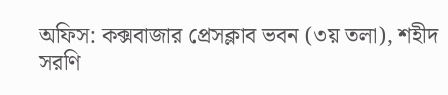অফিস: কক্সবাজার প্রেসক্লাব ভবন (৩য় তলা), শহীদ সরণি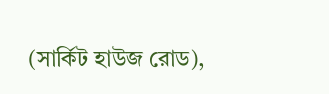(সার্কিট হাউজ রোড),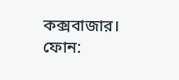কক্সবাজার।
ফোন: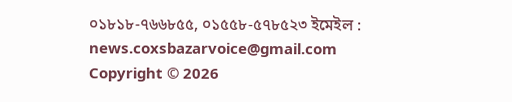০১৮১৮-৭৬৬৮৫৫, ০১৫৫৮-৫৭৮৫২৩ ইমেইল : news.coxsbazarvoice@gmail.com
Copyright © 2026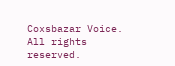Coxsbazar Voice. All rights reserved.